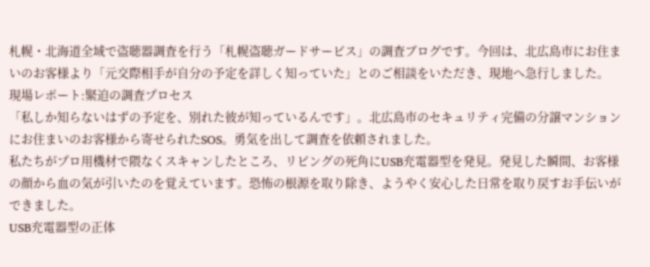札幌・北海道全域で盗聴器調査を行う「札幌盗聴ガードサービス」の調査ブログです。今回は、北広島市にお住まいのお客様より「元交際相手が自分の予定を詳しく知っていた」とのご相談をいただき、現地へ急行しました。
現場レポート:緊迫の調査プロセス
「私しか知らないはずの予定を、別れた彼が知っているんです」。北広島市のセキュリティ完備の分譲マンションにお住まいのお客様から寄せられたSOS。勇気を出して調査を依頼されました。
私たちがプロ用機材で隈なくスキャンしたところ、リビングの死角にUSB充電器型を発見。発見した瞬間、お客様の顔から血の気が引いたのを覚えています。恐怖の根源を取り除き、ようやく安心した日常を取り戻すお手伝いができました。
USB充電器型の正体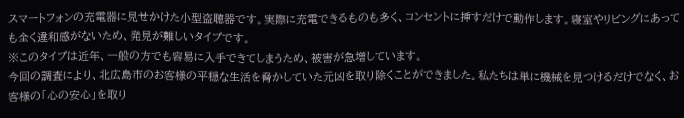スマートフォンの充電器に見せかけた小型盗聴器です。実際に充電できるものも多く、コンセントに挿すだけで動作します。寝室やリビングにあっても全く違和感がないため、発見が難しいタイプです。
※このタイプは近年、一般の方でも容易に入手できてしまうため、被害が急増しています。
今回の調査により、北広島市のお客様の平穏な生活を脅かしていた元凶を取り除くことができました。私たちは単に機械を見つけるだけでなく、お客様の「心の安心」を取り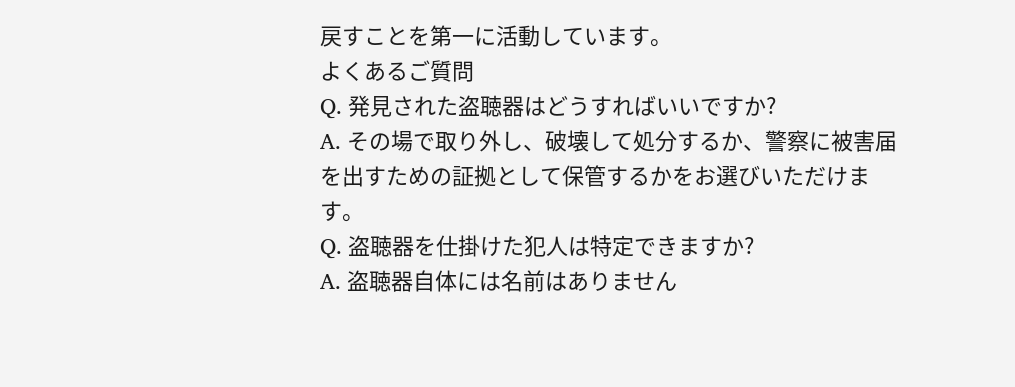戻すことを第一に活動しています。
よくあるご質問
Q. 発見された盗聴器はどうすればいいですか?
A. その場で取り外し、破壊して処分するか、警察に被害届を出すための証拠として保管するかをお選びいただけます。
Q. 盗聴器を仕掛けた犯人は特定できますか?
A. 盗聴器自体には名前はありません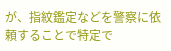が、指紋鑑定などを警察に依頼することで特定で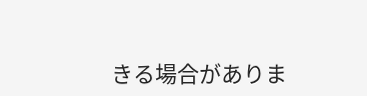きる場合がありま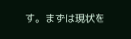す。まずは現状を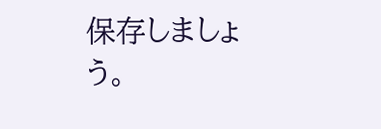保存しましょう。